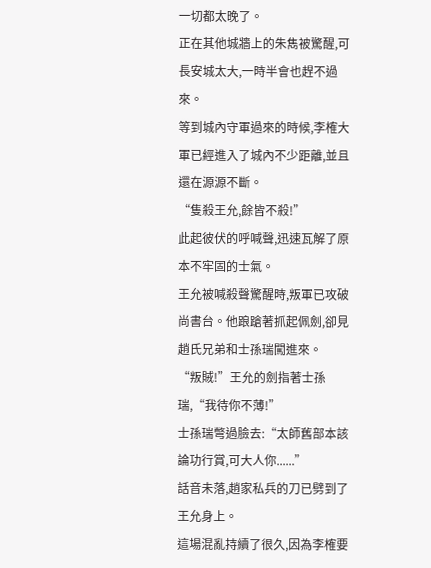一切都太晚了。
正在其他城牆上的朱雋被驚醒,可長安城太大,一時半會也趕不過來。
等到城內守軍過來的時候,李榷大軍已經進入了城內不少距離,並且還在源源不斷。
“隻殺王允,餘皆不殺!”
此起彼伏的呼喊聲,迅速瓦解了原本不牢固的士氣。
王允被喊殺聲驚醒時,叛軍已攻破尚書台。他踉蹌著抓起佩劍,卻見趙氏兄弟和士孫瑞闖進來。
“叛賊!”王允的劍指著士孫瑞,“我待你不薄!”
士孫瑞彆過臉去:“太師舊部本該論功行賞,可大人你......”
話音未落,趙家私兵的刀已劈到了王允身上。
這場混亂持續了很久,因為李榷要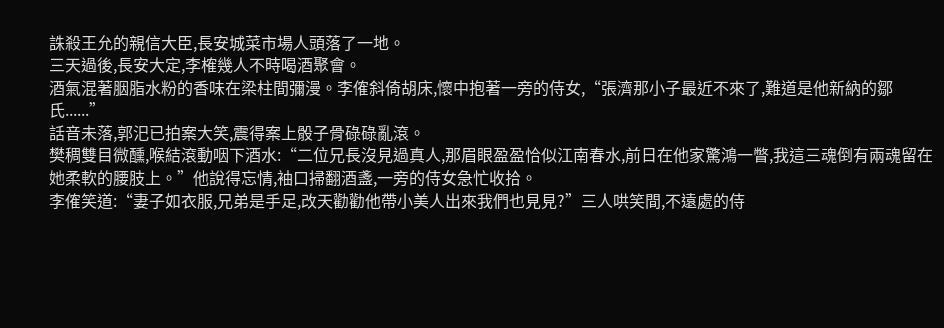誅殺王允的親信大臣,長安城菜市場人頭落了一地。
三天過後,長安大定,李榷幾人不時喝酒聚會。
酒氣混著胭脂水粉的香味在梁柱間彌漫。李傕斜倚胡床,懷中抱著一旁的侍女,“張濟那小子最近不來了,難道是他新納的鄒氏......”
話音未落,郭汜已拍案大笑,震得案上骰子骨碌碌亂滾。
樊稠雙目微醺,喉結滾動咽下酒水:“二位兄長沒見過真人,那眉眼盈盈恰似江南春水,前日在他家驚鴻一瞥,我這三魂倒有兩魂留在她柔軟的腰肢上。”他說得忘情,袖口掃翻酒盞,一旁的侍女急忙收拾。
李傕笑道:“妻子如衣服,兄弟是手足,改天勸勸他帶小美人出來我們也見見?”三人哄笑間,不遠處的侍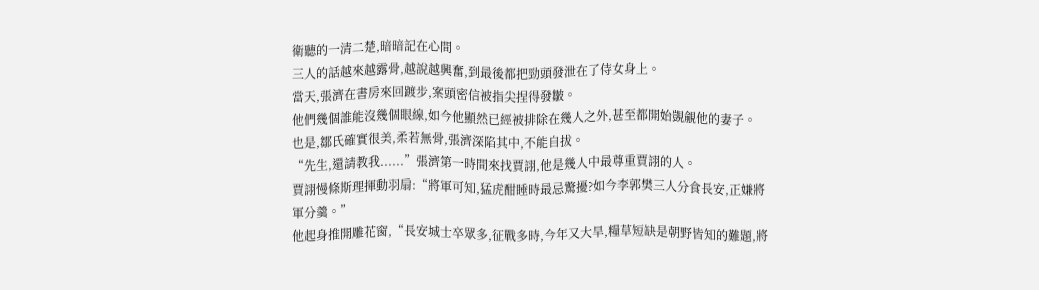衛聽的一清二楚,暗暗記在心間。
三人的話越來越露骨,越說越興奮,到最後都把勁頭發泄在了侍女身上。
當天,張濟在書房來回踱步,案頭密信被指尖捏得發皺。
他們幾個誰能沒幾個眼線,如今他顯然已經被排除在幾人之外,甚至都開始覬覦他的妻子。
也是,鄒氏確實很美,柔若無骨,張濟深陷其中,不能自拔。
“先生,還請教我......”張濟第一時間來找賈詡,他是幾人中最尊重賈詡的人。
賈詡慢條斯理揮動羽扇:“將軍可知,猛虎酣睡時最忌驚擾?如今李郭樊三人分食長安,正嫌將軍分羹。”
他起身推開雕花窗,“長安城士卒眾多,征戰多時,今年又大旱,糧草短缺是朝野皆知的難題,將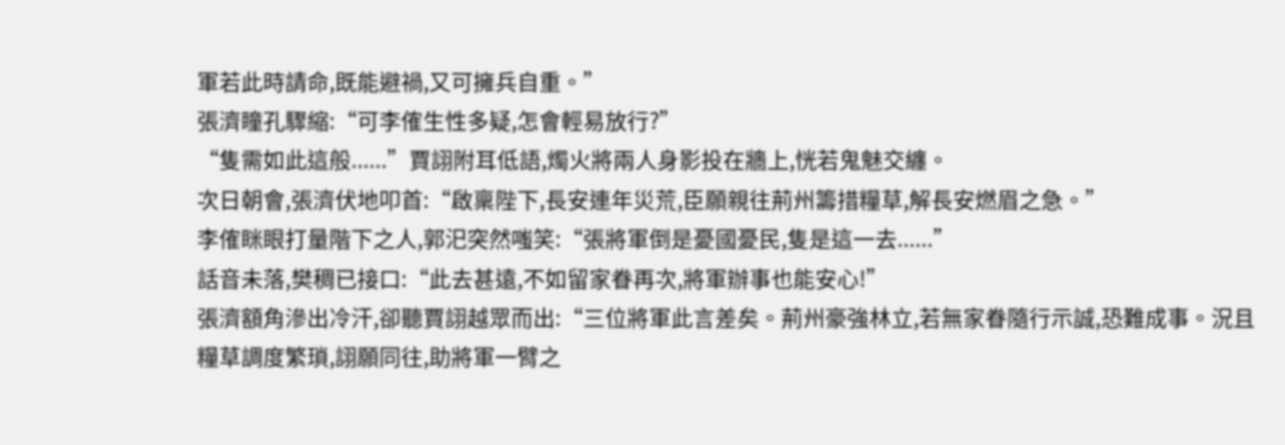軍若此時請命,既能避禍,又可擁兵自重。”
張濟瞳孔驟縮:“可李傕生性多疑,怎會輕易放行?”
“隻需如此這般......”賈詡附耳低語,燭火將兩人身影投在牆上,恍若鬼魅交纏。
次日朝會,張濟伏地叩首:“啟稟陛下,長安連年災荒,臣願親往荊州籌措糧草,解長安燃眉之急。”
李傕眯眼打量階下之人,郭汜突然嗤笑:“張將軍倒是憂國憂民,隻是這一去......”
話音未落,樊稠已接口:“此去甚遠,不如留家眷再次,將軍辦事也能安心!”
張濟額角滲出冷汗,卻聽賈詡越眾而出:“三位將軍此言差矣。荊州豪強林立,若無家眷隨行示誠,恐難成事。況且糧草調度繁瑣,詡願同往,助將軍一臂之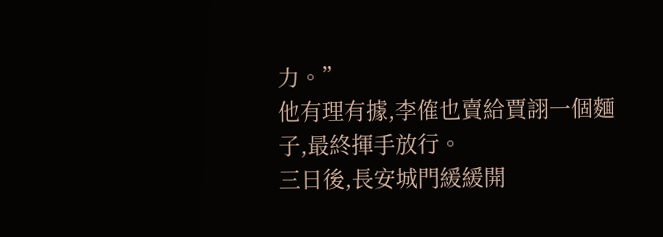力。”
他有理有據,李傕也賣給賈詡一個麵子,最終揮手放行。
三日後,長安城門緩緩開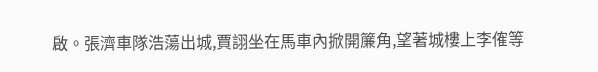啟。張濟車隊浩蕩出城,賈詡坐在馬車內掀開簾角,望著城樓上李傕等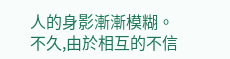人的身影漸漸模糊。
不久,由於相互的不信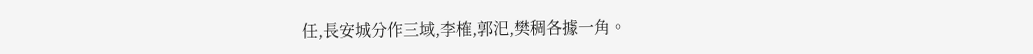任,長安城分作三域,李榷,郭汜,樊稠各據一角。